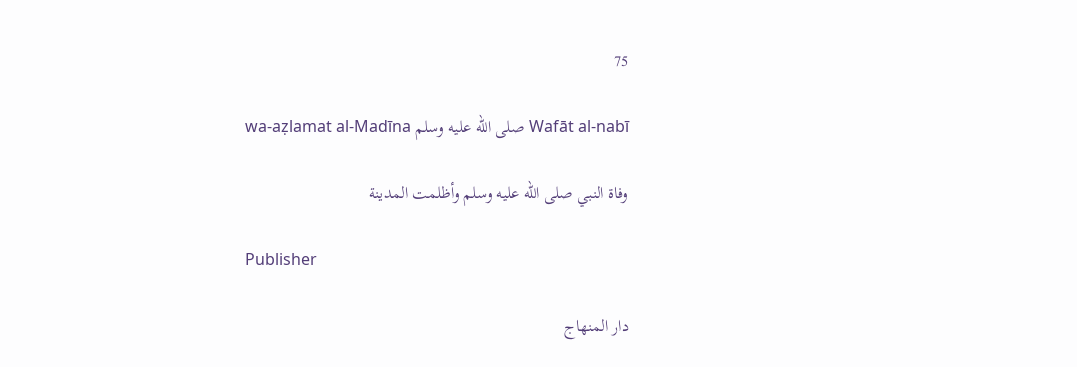75

Wafāt al-nabī صلى الله عليه وسلم wa-aẓlamat al-Madīna

وفاة النبي صلى الله عليه وسلم وأظلمت المدينة

Publisher

دار المنهاج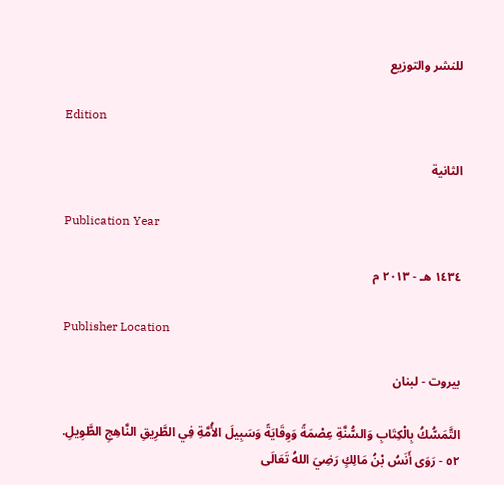للنشر والتوزيع

Edition

الثانية

Publication Year

١٤٣٤ هـ - ٢٠١٣ م

Publisher Location

بيروت - لبنان

التَّمَسُّكُ بِالْكِتَابِ وَالسُّنَّةِ عِصْمَةً وَوِقَايَةً وَسَبِيلَ الأُمَّةِ فِي الطَّرِيقِ النَّاهِجِ الطَّوِيلِ.
٥٢ - رَوَى أَنَسُ بْنُ مَالِكٍ رَضِيَ اللهُ تَعَالَى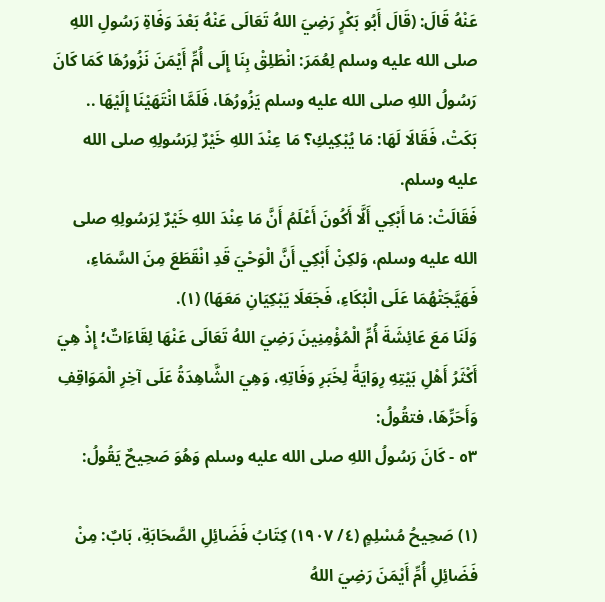عَنْهُ قَالَ: (قَالَ أَبُو بَكْرٍ رَضِيَ اللهُ تَعَالَى عَنْهُ بَعْدَ وَفَاةِ رَسُولِ اللهِ صلى الله عليه وسلم لِعُمَرَ: انْطَلِقْ بِنَا إِلَى أُمِّ أَيْمَنَ نَزُورُهَا كَمَا كَانَ رَسُولُ اللهِ صلى الله عليه وسلم يَزُورُهَا، فَلَمَّا انْتَهَيْنَا إِلَيْهَا .. بَكَتْ، فَقَالَا لَهَا: مَا يُبْكِيكِ؟ مَا عِنْدَ اللهِ خَيْرٌ لِرَسُولِهِ صلى الله عليه وسلم.
فَقَالَتْ: مَا أَبْكِي أَلَّا أَكُونَ أَعْلَمُ أَنَّ مَا عِنْدَ اللهِ خَيْرٌ لِرَسُولِهِ صلى الله عليه وسلم، وَلكِنْ أَبْكِي أَنَّ الْوَحْيَ قَدِ انْقَطَعَ مِنَ السَّمَاءِ، فَهَيَّجَتْهُمَا عَلَى الْبُكَاءِ، فَجَعَلَا يَبْكِيَانِ مَعَهَا) (١).
وَلَنَا مَعَ عَائِشَةَ أُمِّ الْمُؤْمِنِينَ رَضِيَ اللهُ تَعَالَى عَنْهَا لِقَاءَاتٌ؛ إِذْ هِيَ أَكْثَرُ أَهْلِ بَيْتِهِ رِوَايَةً لِخَبَرِ وَفَاتِهِ، وَهِيَ الشَّاهِدَةُ عَلَى آخِرِ الْمَوَاقِفِ وَأَحَرِّهَا، فتقُولُ:
٥٣ - كَانَ رَسُولُ اللهِ صلى الله عليه وسلم وَهُوَ صَحِيحٌ يَقُولُ:

(١) صَحِيحُ مُسْلِمٍ (٤/ ١٩٠٧) كِتَابُ فَضَائِلِ الصَّحَابَةِ، بَابٌ: مِنْ فَضَائِلِ أُمِّ أَيْمَنَ رَضِيَ اللهُ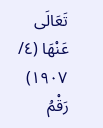تَعَالَى عَنْهَا (٤/ ١٩٠٧) رَقْمُ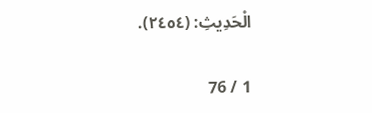الْحَدِيثِ: (٢٤٥٤).

1 / 76